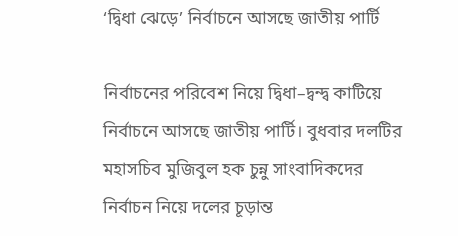‘দ্বিধা ঝেড়ে’ নির্বাচনে আসছে জাতীয় পার্টি

নির্বাচনের পরিবেশ নিয়ে দ্বিধা–দ্বন্দ্ব কাটিয়ে নির্বাচনে আসছে জাতীয় পার্টি। বুধবার দলটির মহাসচিব মুজিবুল হক চুন্নু সাংবাদিকদের নির্বাচন নিয়ে দলের চূড়ান্ত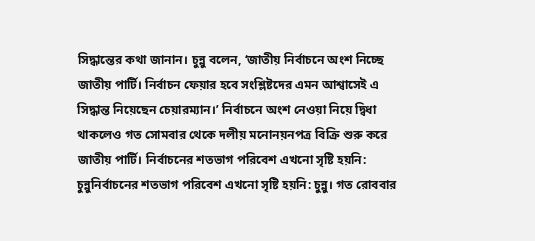সিদ্ধান্তের কথা জানান। চুন্নু বলেন, ‘জাতীয় নির্বাচনে অংশ নিচ্ছে জাতীয় পার্টি। নির্বাচন ফেয়ার হবে সংশ্লিষ্টদের এমন আশ্বাসেই এ সিদ্ধান্ত নিয়েছেন চেয়ারম্যান।’ নির্বাচনে অংশ নেওয়া নিয়ে দ্বিধা থাকলেও গত সোমবার থেকে দলীয় মনোনয়নপত্র বিক্রি শুরু করে জাতীয় পার্টি। নির্বাচনের শতভাগ পরিবেশ এখনো সৃষ্টি হয়নি: চুন্নুনির্বাচনের শতভাগ পরিবেশ এখনো সৃষ্টি হয়নি: চুন্নু। গত রোববার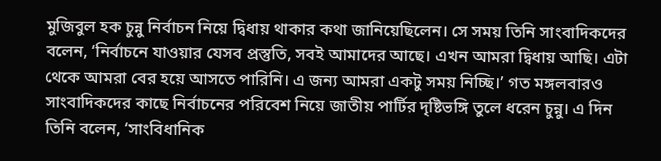মুজিবুল হক চুন্নু নির্বাচন নিয়ে দ্বিধায় থাকার কথা জানিয়েছিলেন। সে সময় তিনি সাংবাদিকদের বলেন, ‘নির্বাচনে যাওয়ার যেসব প্রস্তুতি, সবই আমাদের আছে। এখন আমরা দ্বিধায় আছি। এটা থেকে আমরা বের হয়ে আসতে পারিনি। এ জন্য আমরা একটু সময় নিচ্ছি।’ গত মঙ্গলবারও সাংবাদিকদের কাছে নির্বাচনের পরিবেশ নিয়ে জাতীয় পার্টির দৃষ্টিভঙ্গি তুলে ধরেন চুন্নু। এ দিন তিনি বলেন, ‘সাংবিধানিক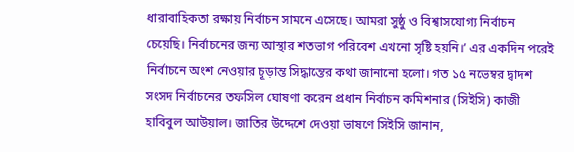ধারাবাহিকতা রক্ষায় নির্বাচন সামনে এসেছে। আমরা সুষ্ঠু ও বিশ্বাসযোগ্য নির্বাচন চেয়েছি। নির্বাচনের জন্য আস্থার শতভাগ পরিবেশ এখনো সৃষ্টি হয়নি।’ এর একদিন পরেই নির্বাচনে অংশ নেওয়ার চূড়ান্ত সিদ্ধান্তের কথা জানানো হলো। গত ১৫ নভেম্বর দ্বাদশ সংসদ নির্বাচনের তফসিল ঘোষণা করেন প্রধান নির্বাচন কমিশনার (সিইসি) কাজী হাবিবুল আউয়াল। জাতির উদ্দেশে দেওয়া ভাষণে সিইসি জানান,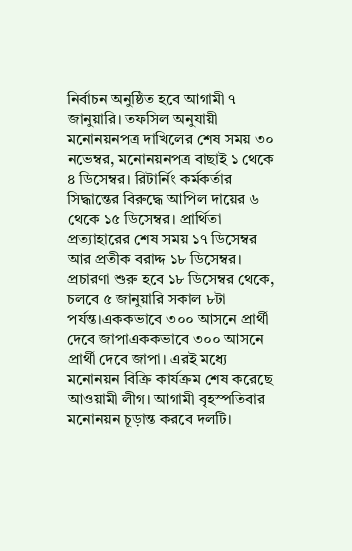নির্বাচন অনুষ্ঠিত হবে আগামী ৭ জানুয়ারি। তফসিল অনুযায়ী মনোনয়নপত্র দাখিলের শেষ সময় ৩০ নভেম্বর, মনোনয়নপত্র বাছাই ১ থেকে ৪ ডিসেম্বর। রিটার্নিং কর্মকর্তার সিদ্ধান্তের বিরুদ্ধে আপিল দায়ের ৬ থেকে ১৫ ডিসেম্বর। প্রার্থিতা প্রত্যাহারের শেষ সময় ১৭ ডিসেম্বর আর প্রতীক বরাদ্দ ১৮ ডিসেম্বর। প্রচারণা শুরু হবে ১৮ ডিসেম্বর থেকে, চলবে ৫ জানুয়ারি সকাল ৮টা পর্যন্ত।এককভাবে ৩০০ আসনে প্রার্থী দেবে জাপাএককভাবে ৩০০ আসনে প্রার্থী দেবে জাপা। এরই মধ্যে মনোনয়ন বিক্রি কার্যক্রম শেষ করেছে আওয়ামী লীগ। আগামী বৃহস্পতিবার মনোনয়ন চূড়ান্ত করবে দলটি।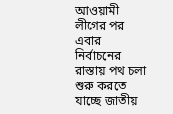আওয়ামী লীগের পর এবার নির্বাচনের রাস্তায় পথ চলা শুরু করতে যাচ্ছে জাতীয়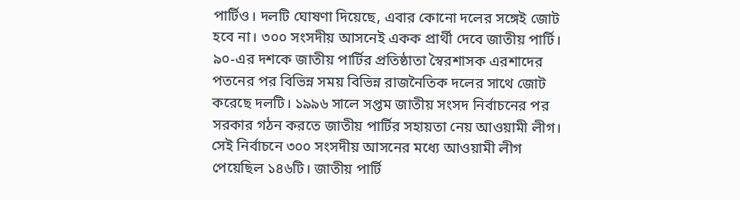পার্টিও। দলটি ঘোষণা দিয়েছে, এবার কোনো দলের সঙ্গেই জোট হবে না। ৩০০ সংসদীয় আসনেই একক প্রার্থী দেবে জাতীয় পার্টি। ৯০-এর দশকে জাতীয় পার্টির প্রতিষ্ঠাতা স্বৈরশাসক এরশাদের পতনের পর বিভিন্ন সময় বিভিন্ন রাজনৈতিক দলের সাথে জোট করেছে দলটি। ১৯৯৬ সালে সপ্তম জাতীয় সংসদ নির্বাচনের পর সরকার গঠন করতে জাতীয় পার্টির সহায়তা নেয় আওয়ামী লীগ। সেই নির্বাচনে ৩০০ সংসদীয় আসনের মধ্যে আওয়ামী লীগ পেয়েছিল ১৪৬টি। জাতীয় পার্টি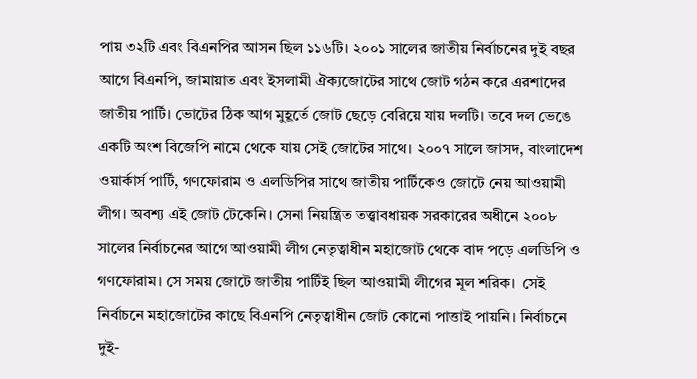পায় ৩২টি এবং বিএনপির আসন ছিল ১১৬টি। ২০০১ সালের জাতীয় নির্বাচনের দুই বছর আগে বিএনপি, জামায়াত এবং ইসলামী ঐক্যজোটের সাথে জোট গঠন করে এরশাদের জাতীয় পার্টি। ভোটের ঠিক আগ মুহূর্তে জোট ছেড়ে বেরিয়ে যায় দলটি। তবে দল ভেঙে একটি অংশ বিজেপি নামে থেকে যায় সেই জোটের সাথে। ২০০৭ সালে জাসদ, বাংলাদেশ ওয়ার্কার্স পার্টি, গণফোরাম ও এলডিপির সাথে জাতীয় পার্টিকেও জোটে নেয় আওয়ামী লীগ। অবশ্য এই জোট টেকেনি। সেনা নিয়ন্ত্রিত তত্ত্বাবধায়ক সরকারের অধীনে ২০০৮ সালের নির্বাচনের আগে আওয়ামী লীগ নেতৃত্বাধীন মহাজোট থেকে বাদ পড়ে এলডিপি ও গণফোরাম। সে সময় জোটে জাতীয় পার্টিই ছিল আওয়ামী লীগের মূল শরিক।  সেই নির্বাচনে মহাজোটের কাছে বিএনপি নেতৃত্বাধীন জোট কোনো পাত্তাই পায়নি। নির্বাচনে দুই-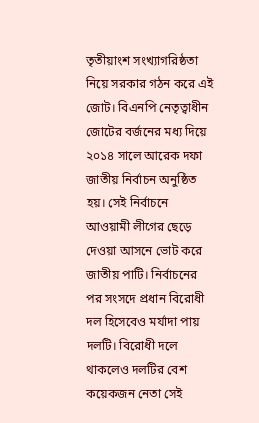তৃতীয়াংশ সংখ্যাগরিষ্ঠতা নিয়ে সরকার গঠন করে এই জোট। বিএনপি নেতৃত্বাধীন জোটের বর্জনের মধ্য দিয়ে ২০১৪ সালে আরেক দফা জাতীয় নির্বাচন অনুষ্ঠিত হয়। সেই নির্বাচনে আওয়ামী লীগের ছেড়ে দেওয়া আসনে ভোট করে জাতীয় পাটি। নির্বাচনের পর সংসদে প্রধান বিরোধী দল হিসেবেও মর্যাদা পায় দলটি। বিরোধী দলে থাকলেও দলটির বেশ কয়েকজন নেতা সেই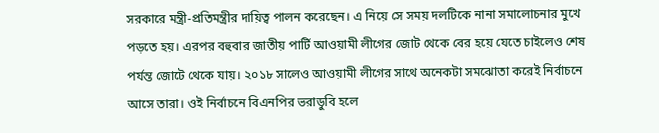সরকারে মন্ত্রী-প্রতিমন্ত্রীর দায়িত্ব পালন করেছেন। এ নিয়ে সে সময় দলটিকে নানা সমালোচনার মুখে পড়তে হয়। এরপর বহুবার জাতীয় পার্টি আওয়ামী লীগের জোট থেকে বের হয়ে যেতে চাইলেও শেষ পর্যন্ত জোটে থেকে যায়। ২০১৮ সালেও আওয়ামী লীগের সাথে অনেকটা সমঝোতা করেই নির্বাচনে আসে তারা। ওই নির্বাচনে বিএনপির ভরাডুবি হলে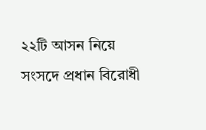২২টি আসন নিয়ে সংসদে প্রধান বিরোধী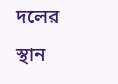দলের স্থান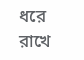ধরে রাখে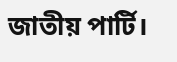জাতীয় পার্টি।